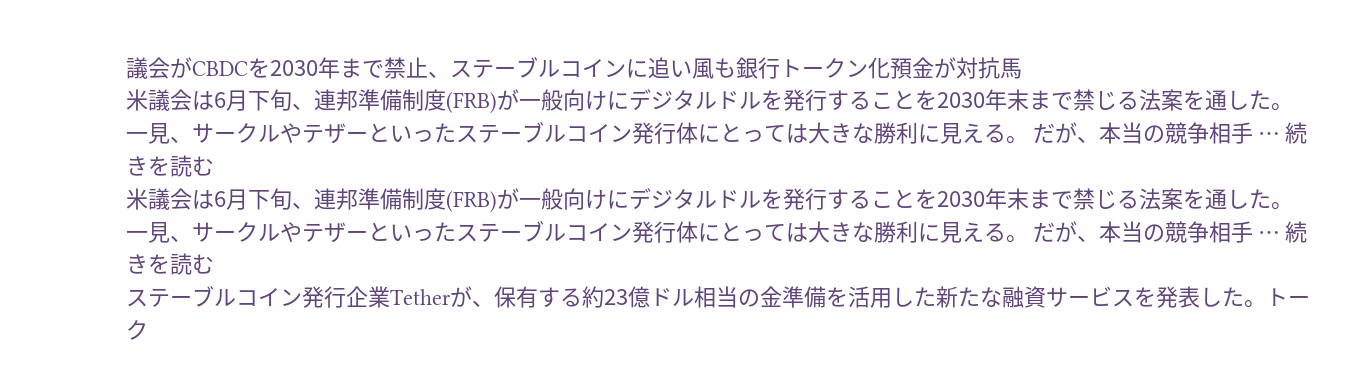議会がCBDCを2030年まで禁止、ステーブルコインに追い風も銀行トークン化預金が対抗馬
米議会は6月下旬、連邦準備制度(FRB)が一般向けにデジタルドルを発行することを2030年末まで禁じる法案を通した。一見、サークルやテザーといったステーブルコイン発行体にとっては大きな勝利に見える。 だが、本当の競争相手 … 続きを読む
米議会は6月下旬、連邦準備制度(FRB)が一般向けにデジタルドルを発行することを2030年末まで禁じる法案を通した。一見、サークルやテザーといったステーブルコイン発行体にとっては大きな勝利に見える。 だが、本当の競争相手 … 続きを読む
ステーブルコイン発行企業Tetherが、保有する約23億ドル相当の金準備を活用した新たな融資サービスを発表した。トーク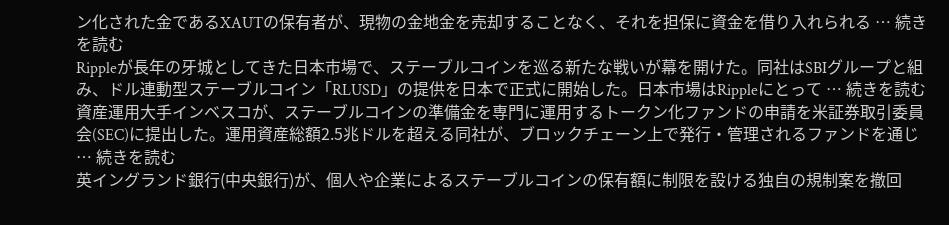ン化された金であるXAUTの保有者が、現物の金地金を売却することなく、それを担保に資金を借り入れられる … 続きを読む
Rippleが長年の牙城としてきた日本市場で、ステーブルコインを巡る新たな戦いが幕を開けた。同社はSBIグループと組み、ドル連動型ステーブルコイン「RLUSD」の提供を日本で正式に開始した。日本市場はRippleにとって … 続きを読む
資産運用大手インベスコが、ステーブルコインの準備金を専門に運用するトークン化ファンドの申請を米証券取引委員会(SEC)に提出した。運用資産総額2.5兆ドルを超える同社が、ブロックチェーン上で発行・管理されるファンドを通じ … 続きを読む
英イングランド銀行(中央銀行)が、個人や企業によるステーブルコインの保有額に制限を設ける独自の規制案を撤回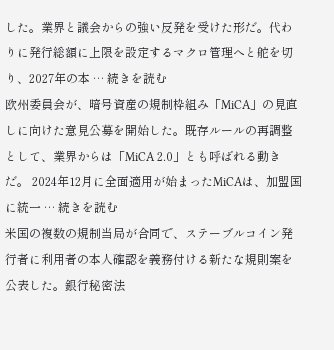した。業界と議会からの強い反発を受けた形だ。代わりに発行総額に上限を設定するマクロ管理へと舵を切り、2027年の本 … 続きを読む
欧州委員会が、暗号資産の規制枠組み「MiCA」の見直しに向けた意見公募を開始した。既存ルールの再調整として、業界からは「MiCA 2.0」とも呼ばれる動きだ。 2024年12月に全面適用が始まったMiCAは、加盟国に統一 … 続きを読む
米国の複数の規制当局が合同で、ステーブルコイン発行者に利用者の本人確認を義務付ける新たな規則案を公表した。銀行秘密法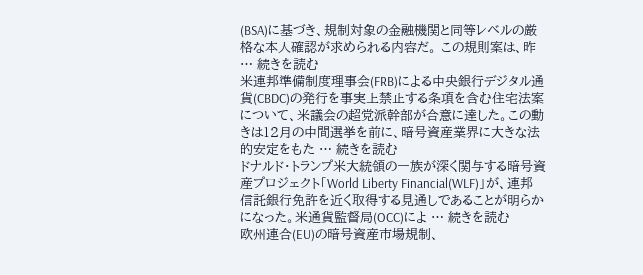(BSA)に基づき、規制対象の金融機関と同等レベルの厳格な本人確認が求められる内容だ。 この規則案は、昨 … 続きを読む
米連邦準備制度理事会(FRB)による中央銀行デジタル通貨(CBDC)の発行を事実上禁止する条項を含む住宅法案について、米議会の超党派幹部が合意に達した。この動きは12月の中間選挙を前に、暗号資産業界に大きな法的安定をもた … 続きを読む
ドナルド・トランプ米大統領の一族が深く関与する暗号資産プロジェクト「World Liberty Financial(WLF)」が、連邦信託銀行免許を近く取得する見通しであることが明らかになった。米通貨監督局(OCC)によ … 続きを読む
欧州連合(EU)の暗号資産市場規制、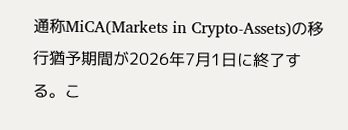通称MiCA(Markets in Crypto-Assets)の移行猶予期間が2026年7月1日に終了する。こ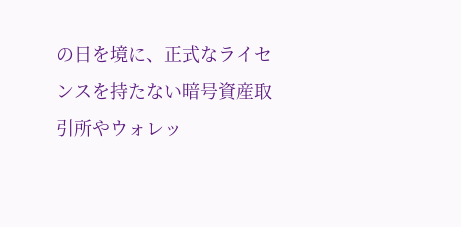の日を境に、正式なライセンスを持たない暗号資産取引所やウォレッ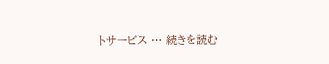トサービス … 続きを読む